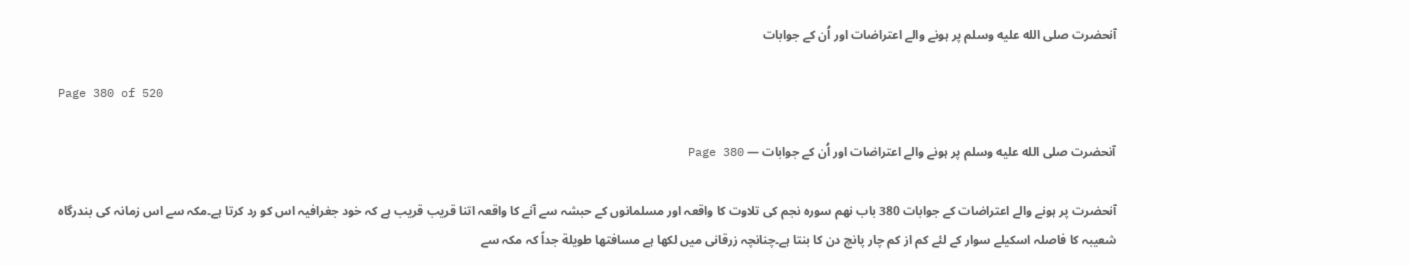آنحضرت صلى الله عليه وسلم پر ہونے والے اعتراضات اور اُن کے جوابات

Page 380 of 520

آنحضرت صلى الله عليه وسلم پر ہونے والے اعتراضات اور اُن کے جوابات — Page 380

آنحضرت پر ہونے والے اعتراضات کے جوابات 380 باب نهم سورہ نجم کی تلاوت کا واقعہ اور مسلمانوں کے حبشہ سے آنے کا واقعہ اتنا قریب قریب ہے کہ خود جغرافیہ اس کو رد کرتا ہے۔مکہ سے اس زمانہ کی بندرگاہ شعیبہ کا فاصلہ اسکیلے سوار کے لئے کم از کم چار پانچ دن کا بنتا ہے۔چنانچہ زرقانی میں لکھا ہے مسافتها طويلة جداً كہ مکہ سے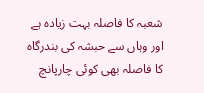شعبہ کا فاصلہ بہت زیادہ ہے اور وہاں سے حبشہ کی بندرگاہ کا فاصلہ بھی کوئی چارپانچ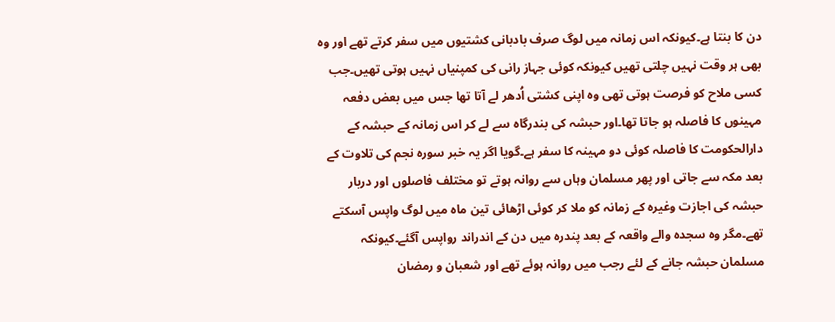دن کا بنتا ہے۔کیونکہ اس زمانہ میں لوگ صرف بادبانی کشتیوں میں سفر کرتے تھے اور وہ بھی ہر وقت نہیں چلتی تھیں کیونکہ کوئی جہاز رانی کی کمپنیاں نہیں ہوتی تھیں۔جب کسی ملاح کو فرصت ہوتی تھی وہ اپنی کشتی اُدھر لے آتا تھا جس میں بعض دفعہ مہینوں کا فاصلہ ہو جاتا تھا۔اور حبشہ کی بندرگاہ سے لے کر اس زمانہ کے حبشہ کے دارالحکومت کا فاصلہ کوئی دو مہینہ کا سفر ہے۔گویا اگر یہ خبر سورہ نجم کی تلاوت کے بعد مکہ سے جاتی اور پھر مسلمان وہاں سے روانہ ہوتے تو مختلف فاصلوں اور دربار حبشہ کی اجازت وغیرہ کے زمانہ کو ملا کر کوئی اڑھائی تین ماہ میں لوگ واپس آسکتے تھے۔مگر وہ سجدہ والے واقعہ کے بعد پندرہ میں دن کے اندراند رواپس آگئے۔کیونکہ مسلمان حبشہ جانے کے لئے رجب میں روانہ ہوئے تھے اور شعبان و رمضان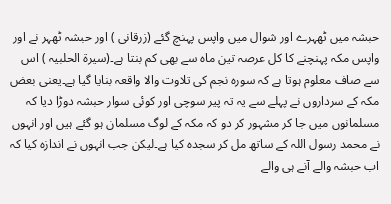حبشہ میں ٹھہرے اور شوال میں واپس پہنچ گئے (زرقانی ) اور حبشہ ٹھہر نے اور واپس مکہ پہنچنے کا کل عرصہ تین ماہ سے بھی کم بنتا ہے۔(سیرۃ الحلبیہ ) اس سے صاف معلوم ہوتا ہے کہ سورہ نجم کی تلاوت والا واقعہ بنایا گیا ہے۔یعنی بعض مکہ کے سرداروں نے پہلے سے یہ تہ پیر سوچی اور کوئی سوار حبشہ دوڑا دیا کہ مسلمانوں میں جا کر مشہور کر دو کہ مکہ کے لوگ مسلمان ہو گئے ہیں اور انہوں نے محمد رسول اللہ کے ساتھ مل کر سجدہ کیا ہے۔لیکن جب انہوں نے اندازہ کیا کہ اب حبشہ والے آنے ہی والے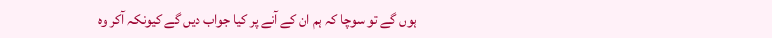ہوں گے تو سوچا کہ ہم ان کے آنے پر کیا جواب دیں گے کیونکہ آکر وہ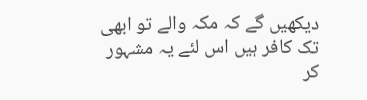دیکھیں گے کہ مکہ والے تو ابھی تک کافر ہیں اس لئے یہ مشہور کر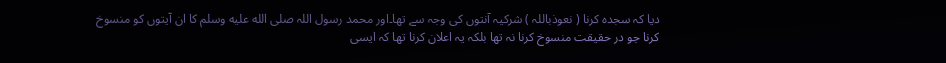دیا کہ سجدہ کرنا ( نعوذباللہ ) شرکیہ آنتوں کی وجہ سے تھا۔اور محمد رسول اللہ صلى الله عليه وسلم کا ان آیتوں کو منسوخ کرنا جو در حقیقت منسوخ کرنا نہ تھا بلکہ یہ اعلان کرنا تھا کہ ایسی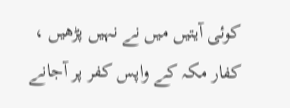کوئی آیتیں میں نے نہیں پڑھیں ، کفار مکہ کے واپس کفر پر آجانے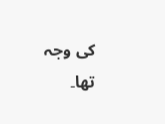کی وجہ تھا۔